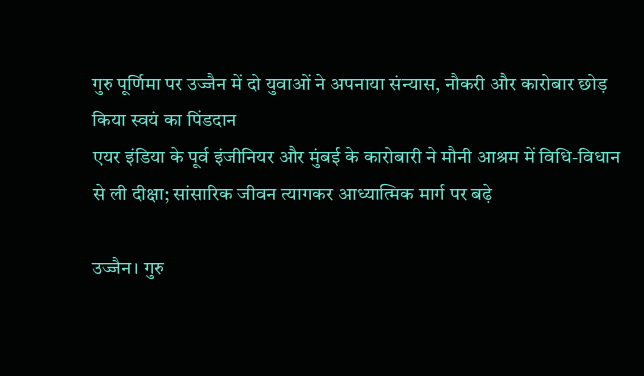गुरु पूर्णिमा पर उज्जैन में दो युवाओं ने अपनाया संन्यास, नौकरी और कारोबार छोड़ किया स्वयं का पिंडदान
एयर इंडिया के पूर्व इंजीनियर और मुंबई के कारोबारी ने मौनी आश्रम में विधि-विधान से ली दीक्षा; सांसारिक जीवन त्यागकर आध्यात्मिक मार्ग पर बढ़े

उज्जैन। गुरु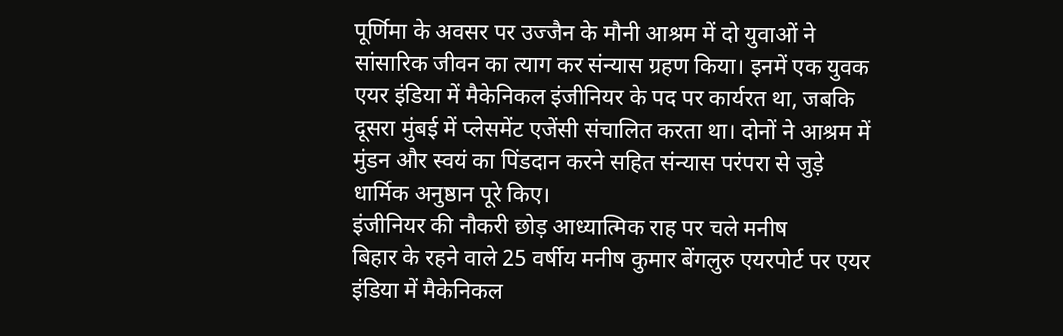पूर्णिमा के अवसर पर उज्जैन के मौनी आश्रम में दो युवाओं ने सांसारिक जीवन का त्याग कर संन्यास ग्रहण किया। इनमें एक युवक एयर इंडिया में मैकेनिकल इंजीनियर के पद पर कार्यरत था, जबकि दूसरा मुंबई में प्लेसमेंट एजेंसी संचालित करता था। दोनों ने आश्रम में मुंडन और स्वयं का पिंडदान करने सहित संन्यास परंपरा से जुड़े धार्मिक अनुष्ठान पूरे किए।
इंजीनियर की नौकरी छोड़ आध्यात्मिक राह पर चले मनीष
बिहार के रहने वाले 25 वर्षीय मनीष कुमार बेंगलुरु एयरपोर्ट पर एयर इंडिया में मैकेनिकल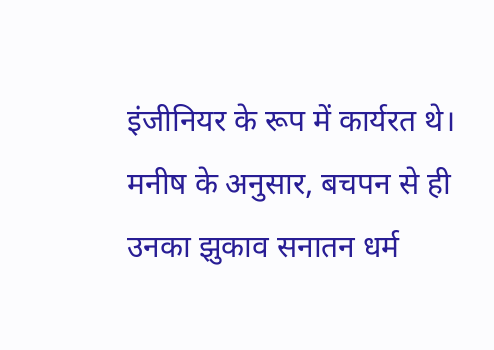इंजीनियर के रूप में कार्यरत थे। मनीष के अनुसार, बचपन से ही उनका झुकाव सनातन धर्म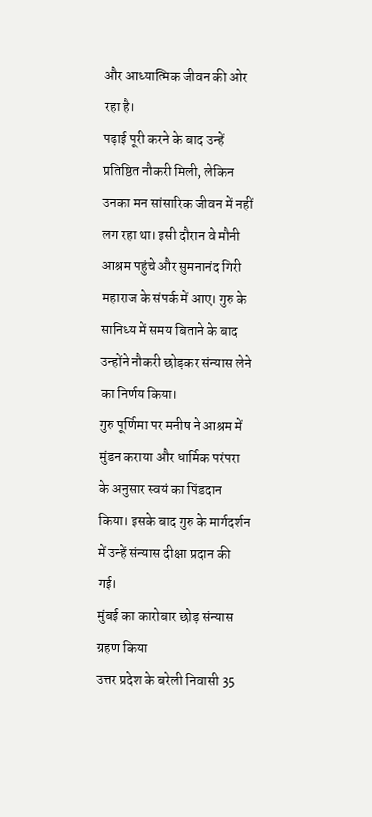और आध्यात्मिक जीवन की ओर रहा है।
पढ़ाई पूरी करने के बाद उन्हें प्रतिष्ठित नौकरी मिली, लेकिन उनका मन सांसारिक जीवन में नहीं लग रहा था। इसी दौरान वे मौनी आश्रम पहुंचे और सुमनानंद गिरी महाराज के संपर्क में आए। गुरु के सानिध्य में समय बिताने के बाद उन्होंने नौकरी छोड़कर संन्यास लेने का निर्णय किया।
गुरु पूर्णिमा पर मनीष ने आश्रम में मुंडन कराया और धार्मिक परंपरा के अनुसार स्वयं का पिंडदान किया। इसके बाद गुरु के मार्गदर्शन में उन्हें संन्यास दीक्षा प्रदान की गई।
मुंबई का कारोबार छोड़ संन्यास ग्रहण किया
उत्तर प्रदेश के बरेली निवासी 35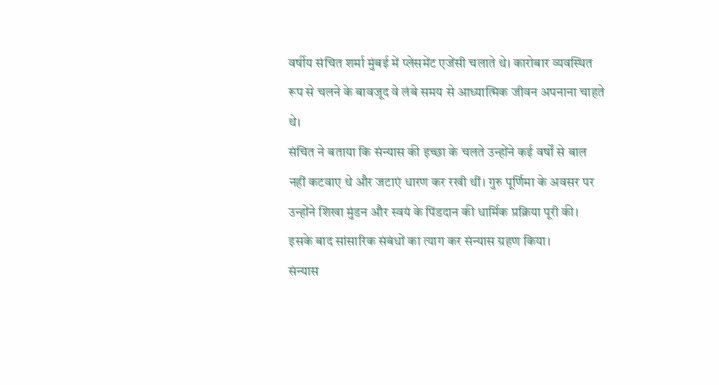वर्षीय संचित शर्मा मुंबई में प्लेसमेंट एजेंसी चलाते थे। कारोबार व्यवस्थित रूप से चलने के बावजूद वे लंबे समय से आध्यात्मिक जीवन अपनाना चाहते थे।
संचित ने बताया कि संन्यास की इच्छा के चलते उन्होंने कई वर्षों से बाल नहीं कटवाए थे और जटाएं धारण कर रखी थीं। गुरु पूर्णिमा के अवसर पर उन्होंने शिखा मुंडन और स्वयं के पिंडदान की धार्मिक प्रक्रिया पूरी की। इसके बाद सांसारिक संबंधों का त्याग कर संन्यास ग्रहण किया।
संन्यास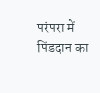परंपरा में पिंडदान का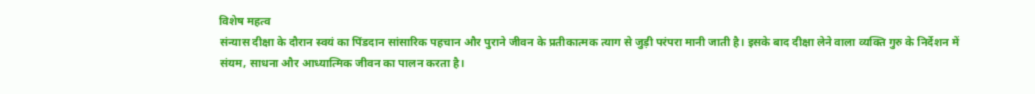विशेष महत्व
संन्यास दीक्षा के दौरान स्वयं का पिंडदान सांसारिक पहचान और पुराने जीवन के प्रतीकात्मक त्याग से जुड़ी परंपरा मानी जाती है। इसके बाद दीक्षा लेने वाला व्यक्ति गुरु के निर्देशन में संयम, साधना और आध्यात्मिक जीवन का पालन करता है।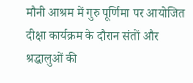मौनी आश्रम में गुरु पूर्णिमा पर आयोजित दीक्षा कार्यक्रम के दौरान संतों और श्रद्धालुओं की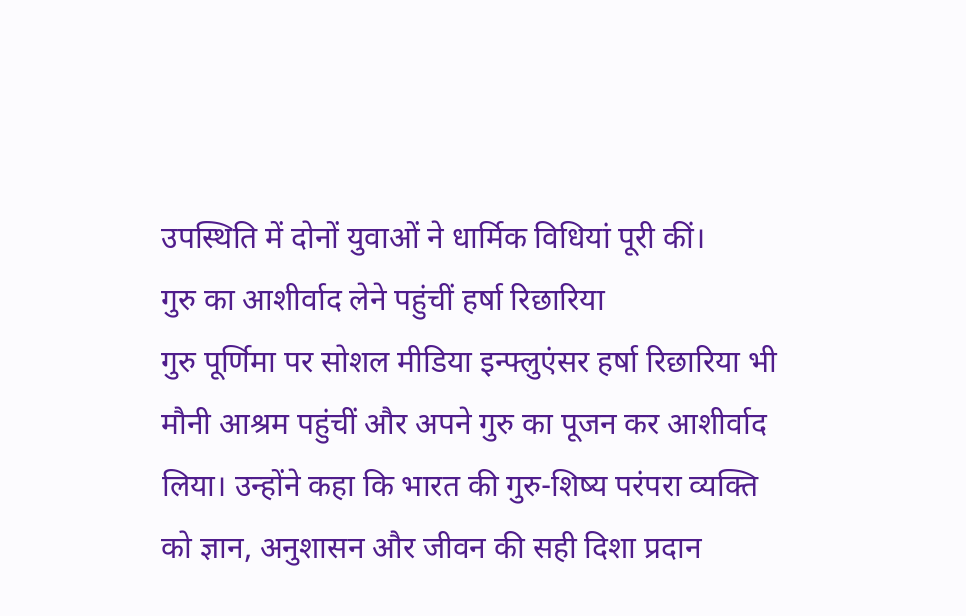उपस्थिति में दोनों युवाओं ने धार्मिक विधियां पूरी कीं।
गुरु का आशीर्वाद लेने पहुंचीं हर्षा रिछारिया
गुरु पूर्णिमा पर सोशल मीडिया इन्फ्लुएंसर हर्षा रिछारिया भी मौनी आश्रम पहुंचीं और अपने गुरु का पूजन कर आशीर्वाद लिया। उन्होंने कहा कि भारत की गुरु-शिष्य परंपरा व्यक्ति को ज्ञान, अनुशासन और जीवन की सही दिशा प्रदान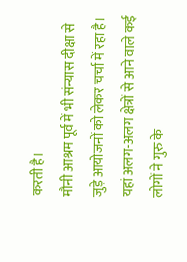करती है।
मौनी आश्रम पूर्व में भी संन्यास दीक्षा से जुड़े आयोजनों को लेकर चर्चा में रहा है। यहां अलग-अलग क्षेत्रों से आने वाले कई लोगों ने गुरु के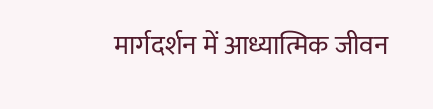मार्गदर्शन में आध्यात्मिक जीवन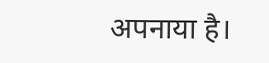अपनाया है।